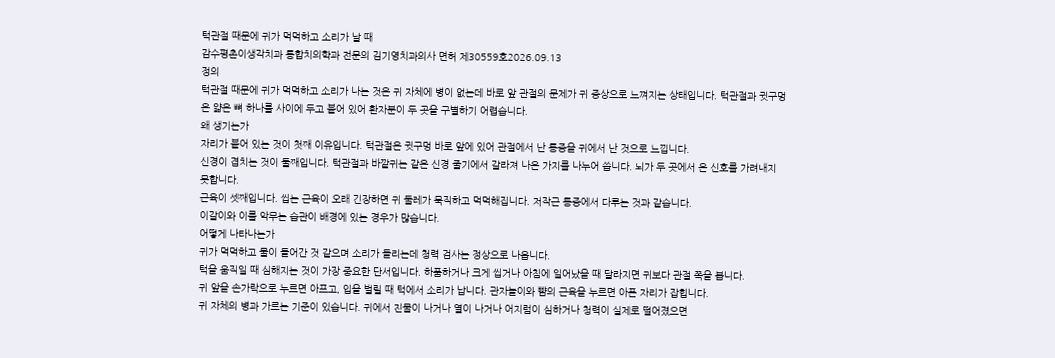턱관절 때문에 귀가 먹먹하고 소리가 날 때
감수평촌이생각치과 통합치의학과 전문의 김기영치과의사 면허 제30559호2026.09.13
정의
턱관절 때문에 귀가 먹먹하고 소리가 나는 것은 귀 자체에 병이 없는데 바로 앞 관절의 문제가 귀 증상으로 느껴지는 상태입니다. 턱관절과 귓구멍은 얇은 뼈 하나를 사이에 두고 붙어 있어 환자분이 두 곳을 구별하기 어렵습니다.
왜 생기는가
자리가 붙어 있는 것이 첫째 이유입니다. 턱관절은 귓구멍 바로 앞에 있어 관절에서 난 통증을 귀에서 난 것으로 느낍니다.
신경이 겹치는 것이 둘째입니다. 턱관절과 바깥귀는 같은 신경 줄기에서 갈라져 나온 가지를 나누어 씁니다. 뇌가 두 곳에서 온 신호를 가려내지 못합니다.
근육이 셋째입니다. 씹는 근육이 오래 긴장하면 귀 둘레가 묵직하고 먹먹해집니다. 저작근 통증에서 다루는 것과 같습니다.
이갈이와 이를 악무는 습관이 배경에 있는 경우가 많습니다.
어떻게 나타나는가
귀가 먹먹하고 물이 들어간 것 같으며 소리가 들리는데 청력 검사는 정상으로 나옵니다.
턱을 움직일 때 심해지는 것이 가장 중요한 단서입니다. 하품하거나 크게 씹거나 아침에 일어났을 때 달라지면 귀보다 관절 쪽을 봅니다.
귀 앞을 손가락으로 누르면 아프고, 입을 벌릴 때 턱에서 소리가 납니다. 관자놀이와 뺨의 근육을 누르면 아픈 자리가 잡힙니다.
귀 자체의 병과 가르는 기준이 있습니다. 귀에서 진물이 나거나 열이 나거나 어지럼이 심하거나 청력이 실제로 떨어졌으면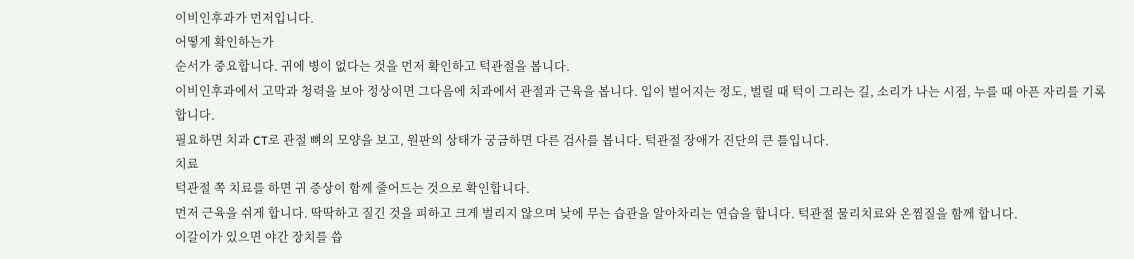이비인후과가 먼저입니다.
어떻게 확인하는가
순서가 중요합니다. 귀에 병이 없다는 것을 먼저 확인하고 턱관절을 봅니다.
이비인후과에서 고막과 청력을 보아 정상이면 그다음에 치과에서 관절과 근육을 봅니다. 입이 벌어지는 정도, 벌릴 때 턱이 그리는 길, 소리가 나는 시점, 누를 때 아픈 자리를 기록합니다.
필요하면 치과 CT로 관절 뼈의 모양을 보고, 원판의 상태가 궁금하면 다른 검사를 봅니다. 턱관절 장애가 진단의 큰 틀입니다.
치료
턱관절 쪽 치료를 하면 귀 증상이 함께 줄어드는 것으로 확인합니다.
먼저 근육을 쉬게 합니다. 딱딱하고 질긴 것을 피하고 크게 벌리지 않으며 낮에 무는 습관을 알아차리는 연습을 합니다. 턱관절 물리치료와 온찜질을 함께 합니다.
이갈이가 있으면 야간 장치를 씁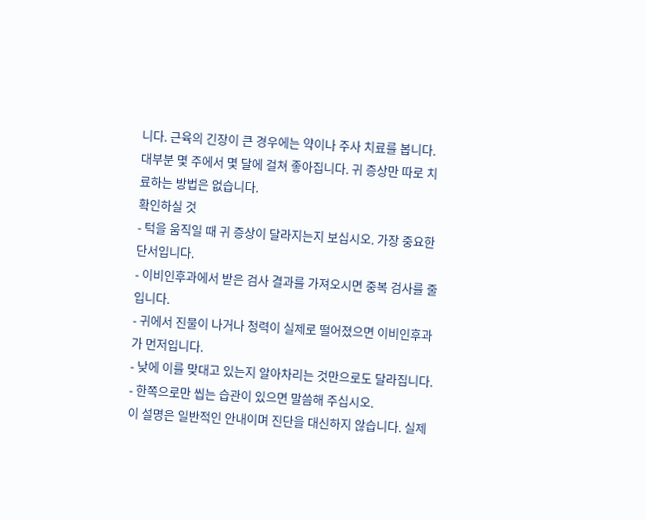니다. 근육의 긴장이 큰 경우에는 약이나 주사 치료를 봅니다.
대부분 몇 주에서 몇 달에 걸쳐 좋아집니다. 귀 증상만 따로 치료하는 방법은 없습니다.
확인하실 것
- 턱을 움직일 때 귀 증상이 달라지는지 보십시오. 가장 중요한 단서입니다.
- 이비인후과에서 받은 검사 결과를 가져오시면 중복 검사를 줄입니다.
- 귀에서 진물이 나거나 청력이 실제로 떨어졌으면 이비인후과가 먼저입니다.
- 낮에 이를 맞대고 있는지 알아차리는 것만으로도 달라집니다.
- 한쪽으로만 씹는 습관이 있으면 말씀해 주십시오.
이 설명은 일반적인 안내이며 진단을 대신하지 않습니다. 실제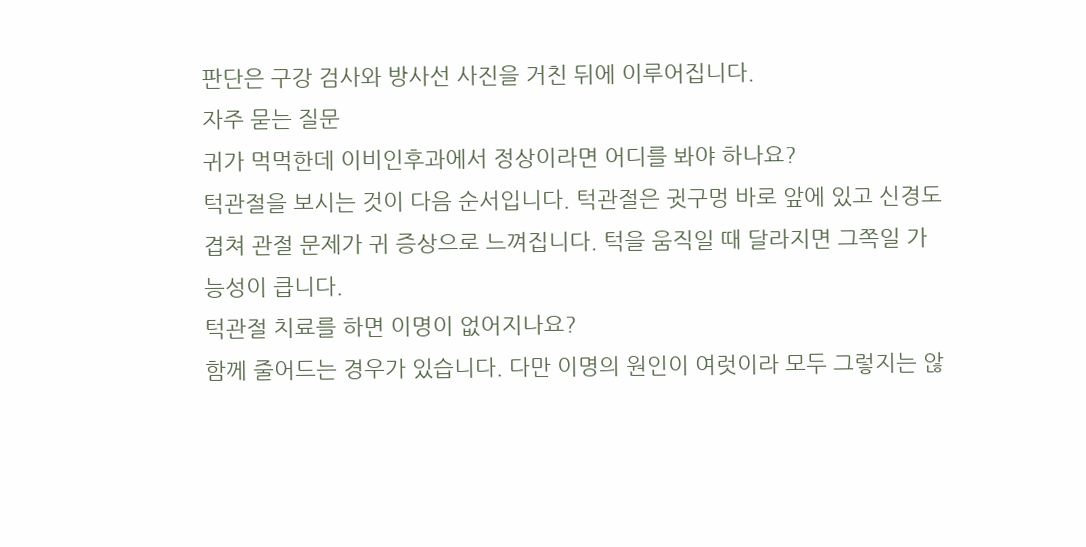판단은 구강 검사와 방사선 사진을 거친 뒤에 이루어집니다.
자주 묻는 질문
귀가 먹먹한데 이비인후과에서 정상이라면 어디를 봐야 하나요?
턱관절을 보시는 것이 다음 순서입니다. 턱관절은 귓구멍 바로 앞에 있고 신경도 겹쳐 관절 문제가 귀 증상으로 느껴집니다. 턱을 움직일 때 달라지면 그쪽일 가능성이 큽니다.
턱관절 치료를 하면 이명이 없어지나요?
함께 줄어드는 경우가 있습니다. 다만 이명의 원인이 여럿이라 모두 그렇지는 않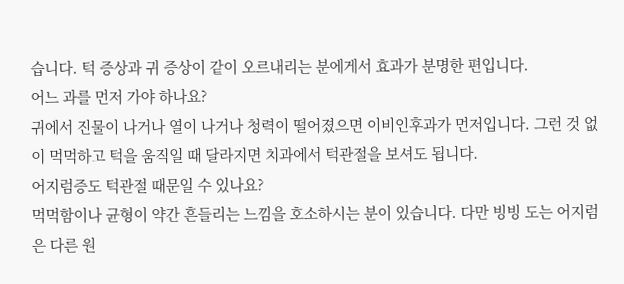습니다. 턱 증상과 귀 증상이 같이 오르내리는 분에게서 효과가 분명한 편입니다.
어느 과를 먼저 가야 하나요?
귀에서 진물이 나거나 열이 나거나 청력이 떨어졌으면 이비인후과가 먼저입니다. 그런 것 없이 먹먹하고 턱을 움직일 때 달라지면 치과에서 턱관절을 보셔도 됩니다.
어지럼증도 턱관절 때문일 수 있나요?
먹먹함이나 균형이 약간 흔들리는 느낌을 호소하시는 분이 있습니다. 다만 빙빙 도는 어지럼은 다른 원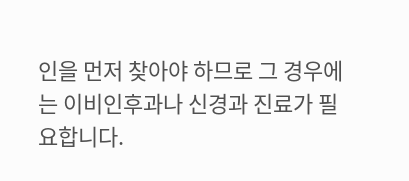인을 먼저 찾아야 하므로 그 경우에는 이비인후과나 신경과 진료가 필요합니다.